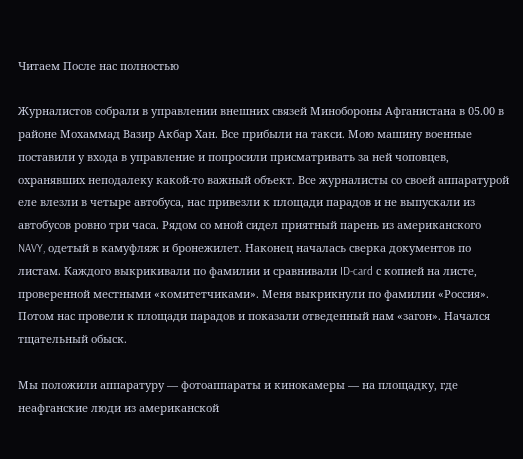Читаем После нас полностью

Журналистов собрали в управлении внешних связей Минобороны Афганистана в 05.00 в районе Мохаммад Вазир Акбар Хан. Все прибыли на такси. Мою машину военные поставили у входа в управление и попросили присматривать за ней чоповцев, охранявших неподалеку какой-то важный объект. Все журналисты со своей аппаратурой еле влезли в четыре автобуса, нас привезли к площади парадов и не выпускали из автобусов ровно три часа. Рядом со мной сидел приятный парень из американского NAVY, одетый в камуфляж и бронежилет. Наконец началась сверка документов по листам. Каждого выкрикивали по фамилии и сравнивали ID-card с копией на листе, проверенной местными «комитетчиками». Меня выкрикнули по фамилии «Россия». Потом нас провели к площади парадов и показали отведенный нам «загон». Начался тщательный обыск.

Мы положили аппаратуру — фотоаппараты и кинокамеры — на площадку, где неафганские люди из американской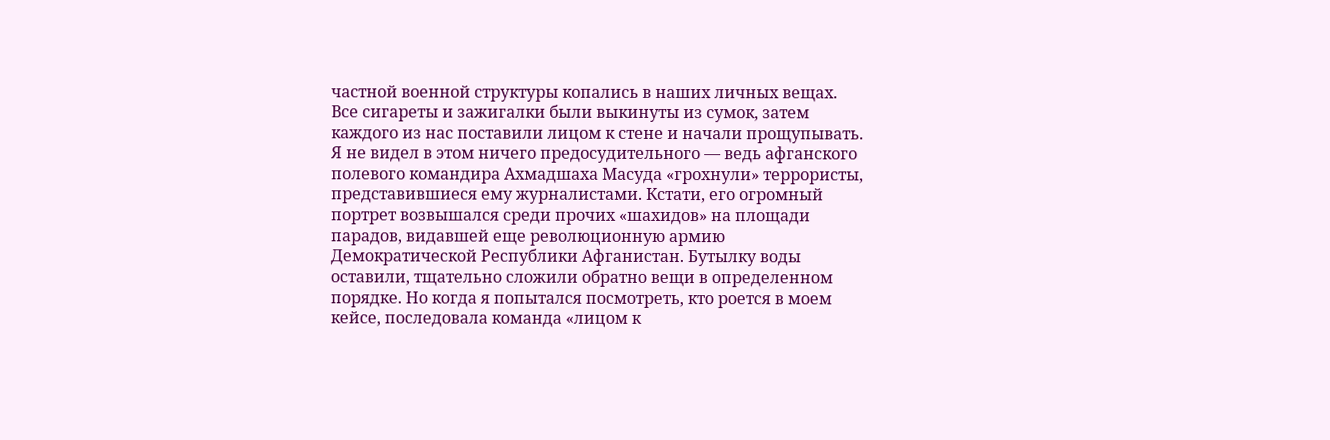частной военной структуры копались в наших личных вещах. Все сигареты и зажигалки были выкинуты из сумок, затем каждого из нас поставили лицом к стене и начали прощупывать. Я не видел в этом ничего предосудительного — ведь афганского полевого командира Ахмадшаха Масуда «грохнули» террористы, представившиеся ему журналистами. Кстати, его огромный портрет возвышался среди прочих «шахидов» на площади парадов, видавшей еще революционную армию Демократической Республики Афганистан. Бутылку воды оставили, тщательно сложили обратно вещи в определенном порядке. Но когда я попытался посмотреть, кто роется в моем кейсе, последовала команда «лицом к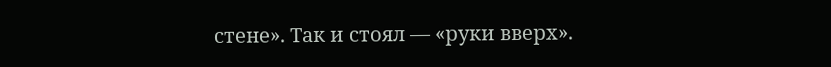стене». Так и стоял — «руки вверх».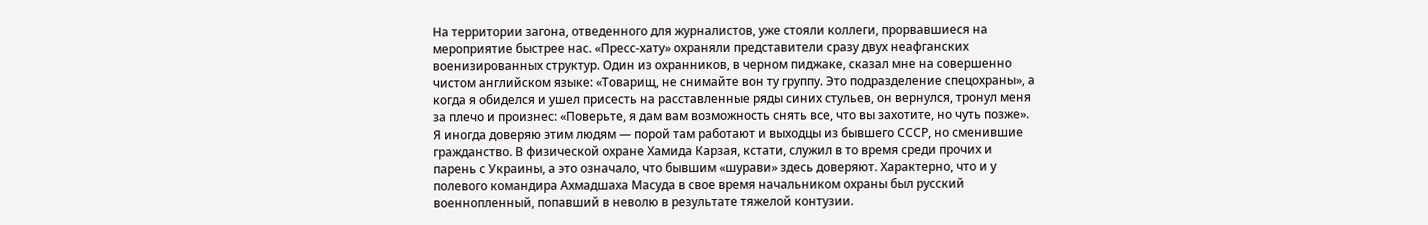На территории загона, отведенного для журналистов, уже стояли коллеги, прорвавшиеся на мероприятие быстрее нас. «Пресс-хату» охраняли представители сразу двух неафганских военизированных структур. Один из охранников, в черном пиджаке, сказал мне на совершенно чистом английском языке: «Товарищ, не снимайте вон ту группу. Это подразделение спецохраны», а когда я обиделся и ушел присесть на расставленные ряды синих стульев, он вернулся, тронул меня за плечо и произнес: «Поверьте, я дам вам возможность снять все, что вы захотите, но чуть позже». Я иногда доверяю этим людям — порой там работают и выходцы из бывшего СССР, но сменившие гражданство. В физической охране Хамида Карзая, кстати, служил в то время среди прочих и парень с Украины, а это означало, что бывшим «шурави» здесь доверяют. Характерно, что и у полевого командира Ахмадшаха Масуда в свое время начальником охраны был русский военнопленный, попавший в неволю в результате тяжелой контузии.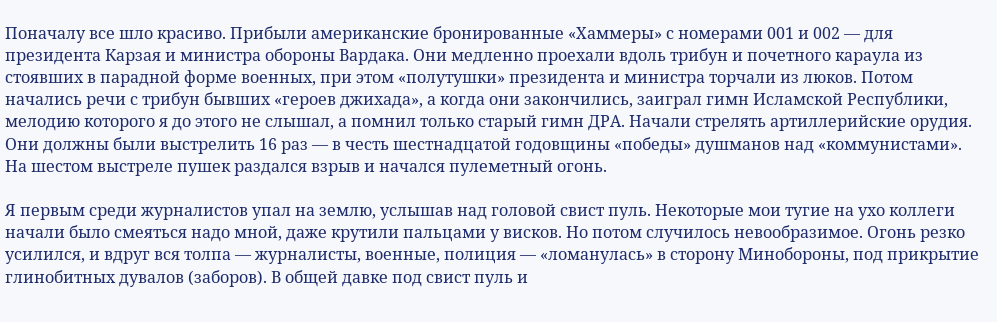Поначалу все шло красиво. Прибыли американские бронированные «Хаммеры» с номерами 001 и 002 — для президента Карзая и министра обороны Вардака. Они медленно проехали вдоль трибун и почетного караула из стоявших в парадной форме военных, при этом «полутушки» президента и министра торчали из люков. Потом начались речи с трибун бывших «героев джихада», а когда они закончились, заиграл гимн Исламской Республики, мелодию которого я до этого не слышал, а помнил только старый гимн ДРА. Начали стрелять артиллерийские орудия. Они должны были выстрелить 16 раз — в честь шестнадцатой годовщины «победы» душманов над «коммунистами». На шестом выстреле пушек раздался взрыв и начался пулеметный огонь.

Я первым среди журналистов упал на землю, услышав над головой свист пуль. Некоторые мои тугие на ухо коллеги начали было смеяться надо мной, даже крутили пальцами у висков. Но потом случилось невообразимое. Огонь резко усилился, и вдруг вся толпа — журналисты, военные, полиция — «ломанулась» в сторону Минобороны, под прикрытие глинобитных дувалов (заборов). В общей давке под свист пуль и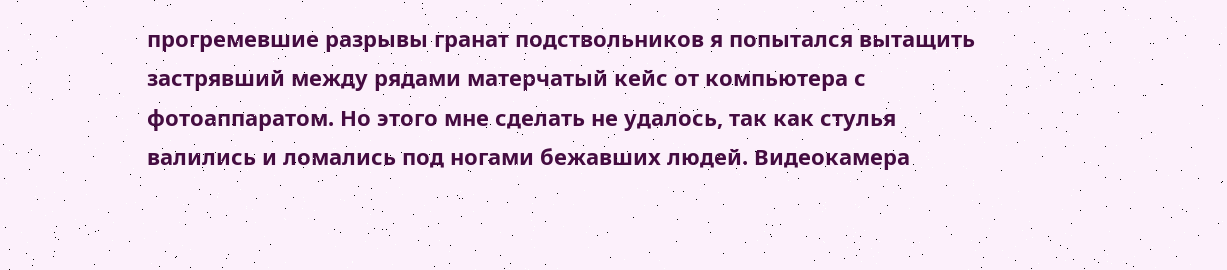прогремевшие разрывы гранат подствольников я попытался вытащить застрявший между рядами матерчатый кейс от компьютера с фотоаппаратом. Но этого мне сделать не удалось, так как стулья валились и ломались под ногами бежавших людей. Видеокамера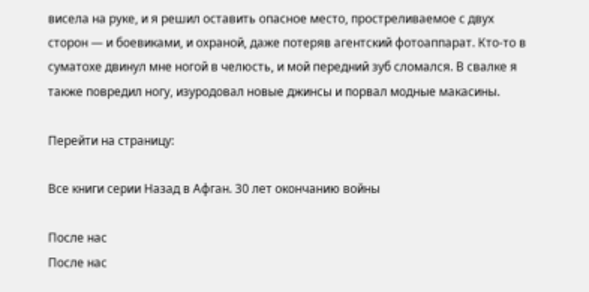висела на руке, и я решил оставить опасное место, простреливаемое с двух сторон — и боевиками, и охраной, даже потеряв агентский фотоаппарат. Кто-то в суматохе двинул мне ногой в челюсть, и мой передний зуб сломался. В свалке я также повредил ногу, изуродовал новые джинсы и порвал модные макасины.

Перейти на страницу:

Все книги серии Назад в Афган. 30 лет окончанию войны

После нас
После нас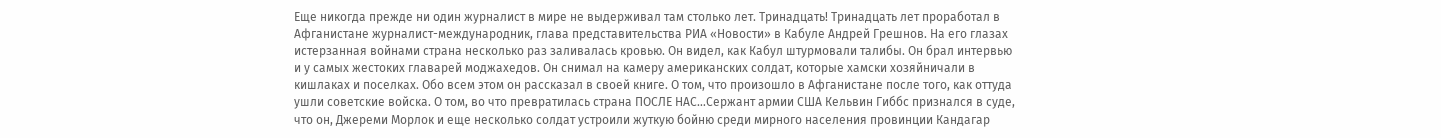Еще никогда прежде ни один журналист в мире не выдерживал там столько лет. Тринадцать! Тринадцать лет проработал в Афганистане журналист-международник, глава представительства РИА «Новости» в Кабуле Андрей Грешнов. На его глазах истерзанная войнами страна несколько раз заливалась кровью. Он видел, как Кабул штурмовали талибы. Он брал интервью и у самых жестоких главарей моджахедов. Он снимал на камеру американских солдат, которые хамски хозяйничали в кишлаках и поселках. Обо всем этом он рассказал в своей книге. О том, что произошло в Афганистане после того, как оттуда ушли советские войска. О том, во что превратилась страна ПОСЛЕ НАС…Сержант армии США Кельвин Гиббс признался в суде, что он, Джереми Морлок и еще несколько солдат устроили жуткую бойню среди мирного населения провинции Кандагар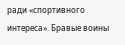ради «спортивного интереса». Бравые воины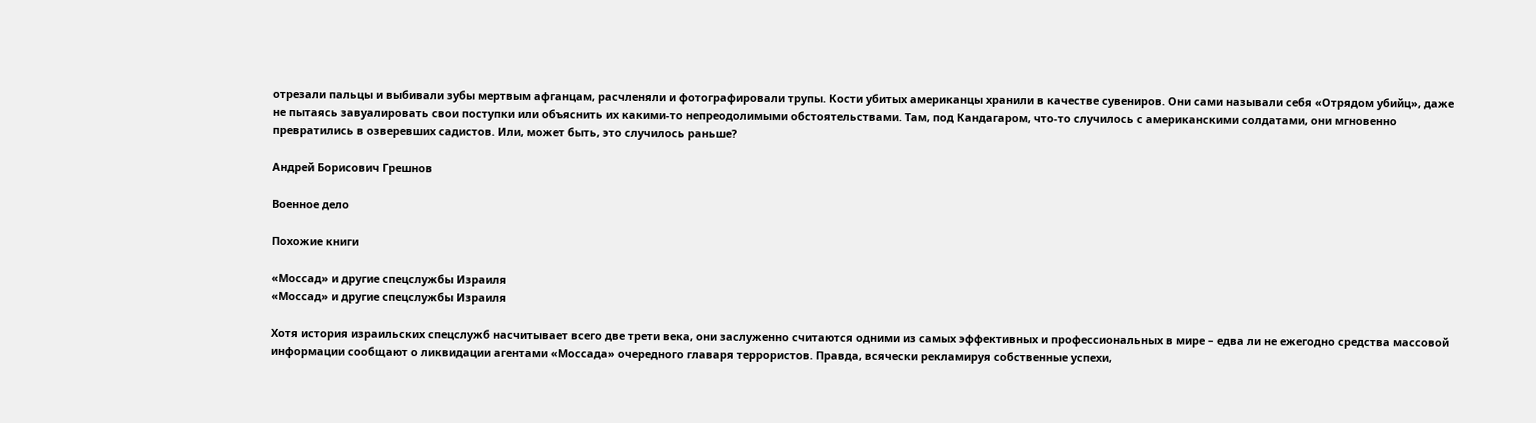отрезали пальцы и выбивали зубы мертвым афганцам, расчленяли и фотографировали трупы. Кости убитых американцы хранили в качестве сувениров. Они сами называли себя «Отрядом убийц», даже не пытаясь завуалировать свои поступки или объяснить их какими-то непреодолимыми обстоятельствами. Там, под Кандагаром, что-то случилось с американскими солдатами, они мгновенно превратились в озверевших садистов. Или, может быть, это случилось раньше?

Андрей Борисович Грешнов

Военное дело

Похожие книги

«Моссад» и другие спецслужбы Израиля
«Моссад» и другие спецслужбы Израиля

Хотя история израильских спецслужб насчитывает всего две трети века, они заслуженно считаются одними из самых эффективных и профессиональных в мире – едва ли не ежегодно средства массовой информации сообщают о ликвидации агентами «Моссада» очередного главаря террористов. Правда, всячески рекламируя собственные успехи,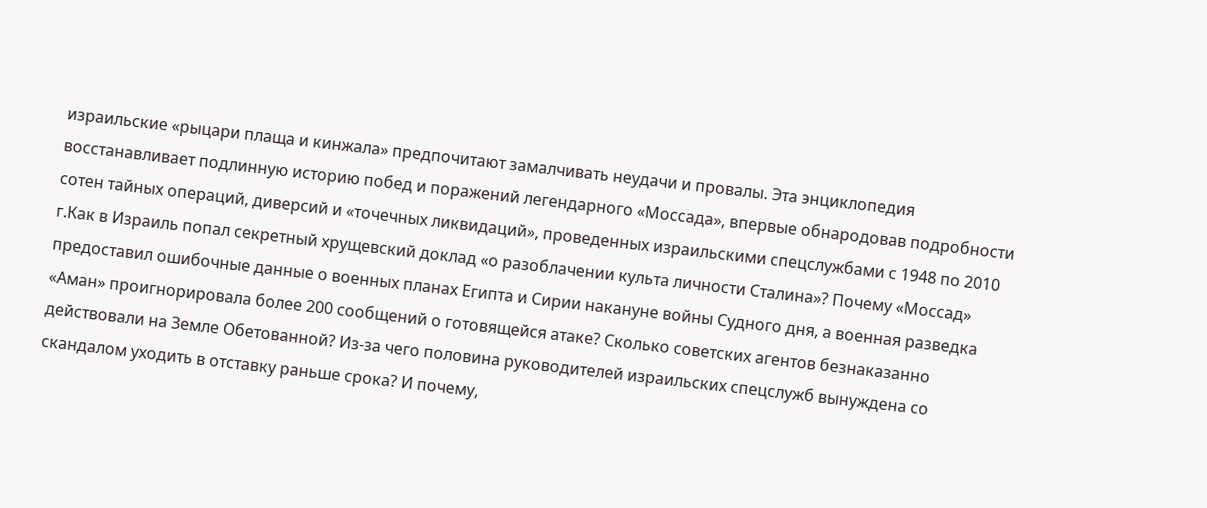израильские «рыцари плаща и кинжала» предпочитают замалчивать неудачи и провалы. Эта энциклопедия восстанавливает подлинную историю побед и поражений легендарного «Моссада», впервые обнародовав подробности сотен тайных операций, диверсий и «точечных ликвидаций», проведенных израильскими спецслужбами с 1948 по 2010 г.Как в Израиль попал секретный хрущевский доклад «о разоблачении культа личности Сталина»? Почему «Моссад» предоставил ошибочные данные о военных планах Египта и Сирии накануне войны Судного дня, а военная разведка «Аман» проигнорировала более 200 сообщений о готовящейся атаке? Сколько советских агентов безнаказанно действовали на Земле Обетованной? Из-за чего половина руководителей израильских спецслужб вынуждена со скандалом уходить в отставку раньше срока? И почему,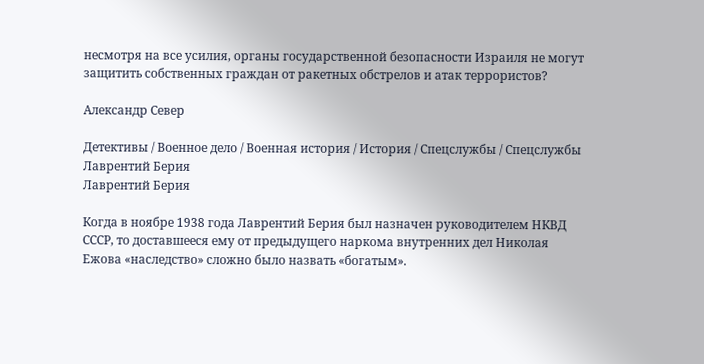несмотря на все усилия, органы государственной безопасности Израиля не могут защитить собственных граждан от ракетных обстрелов и атак террористов?

Александр Север

Детективы / Военное дело / Военная история / История / Спецслужбы / Cпецслужбы
Лаврентий Берия
Лаврентий Берия

Когда в ноябре 1938 года Лаврентий Берия был назначен руководителем НКВД СССР, то доставшееся ему от предыдущего наркома внутренних дел Николая Ежова «наследство» сложно было назвать «богатым».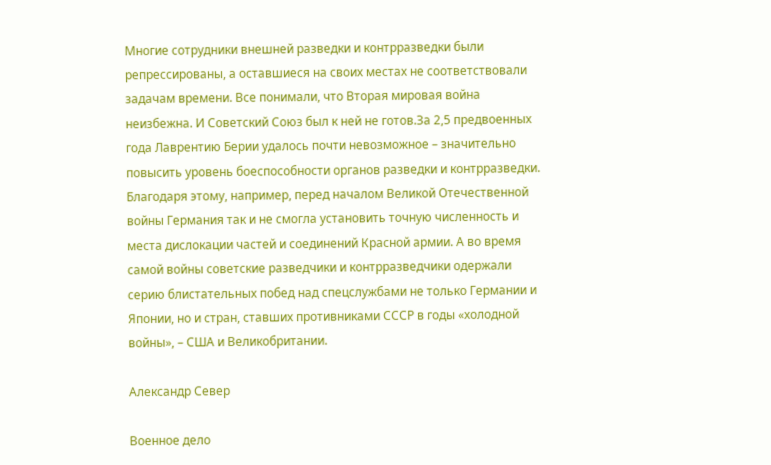Многие сотрудники внешней разведки и контрразведки были репрессированы, а оставшиеся на своих местах не соответствовали задачам времени. Все понимали, что Вторая мировая война неизбежна. И Советский Союз был к ней не готов.За 2,5 предвоенных года Лаврентию Берии удалось почти невозможное – значительно повысить уровень боеспособности органов разведки и контрразведки. Благодаря этому, например, перед началом Великой Отечественной войны Германия так и не смогла установить точную численность и места дислокации частей и соединений Красной армии. А во время самой войны советские разведчики и контрразведчики одержали серию блистательных побед над спецслужбами не только Германии и Японии, но и стран, ставших противниками СССР в годы «холодной войны», – США и Великобритании.

Александр Север

Военное дело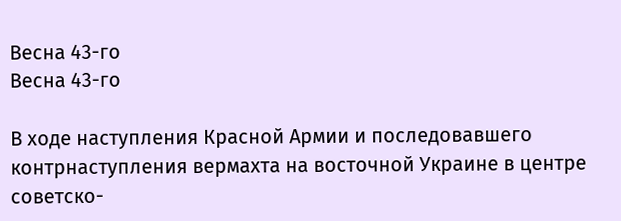Весна 43-го
Весна 43-го

В ходе наступления Красной Армии и последовавшего контрнаступления вермахта на восточной Украине в центре советско-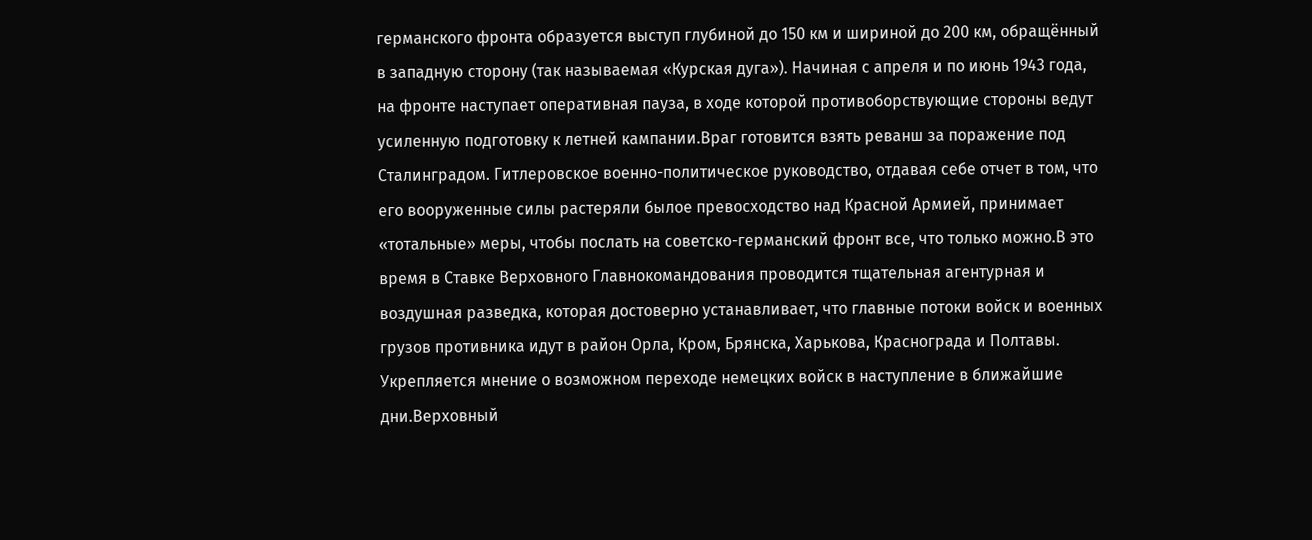германского фронта образуется выступ глубиной до 150 км и шириной до 200 км, обращённый в западную сторону (так называемая «Курская дуга»). Начиная с апреля и по июнь 1943 года, на фронте наступает оперативная пауза, в ходе которой противоборствующие стороны ведут усиленную подготовку к летней кампании.Враг готовится взять реванш за поражение под Сталинградом. Гитлеровское военно-политическое руководство, отдавая себе отчет в том, что его вооруженные силы растеряли былое превосходство над Красной Армией, принимает «тотальные» меры, чтобы послать на советско-германский фронт все, что только можно.В это время в Ставке Верховного Главнокомандования проводится тщательная агентурная и воздушная разведка, которая достоверно устанавливает, что главные потоки войск и военных грузов противника идут в район Орла, Кром, Брянска, Харькова, Краснограда и Полтавы. Укрепляется мнение о возможном переходе немецких войск в наступление в ближайшие дни.Верховный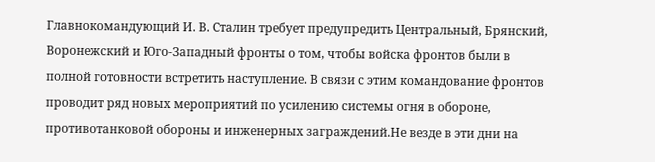Главнокомандующий И. В. Сталин требует предупредить Центральный, Брянский, Воронежский и Юго-Западный фронты о том, чтобы войска фронтов были в полной готовности встретить наступление. В связи с этим командование фронтов проводит ряд новых мероприятий по усилению системы огня в обороне, противотанковой обороны и инженерных заграждений.Не везде в эти дни на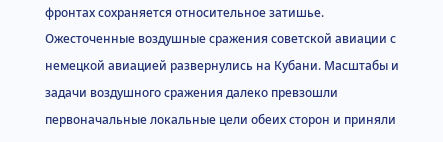фронтах сохраняется относительное затишье. Ожесточенные воздушные сражения советской авиации с немецкой авиацией развернулись на Кубани. Масштабы и задачи воздушного сражения далеко превзошли первоначальные локальные цели обеих сторон и приняли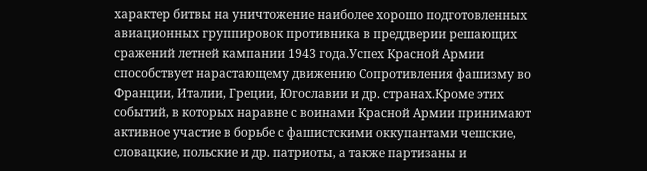характер битвы на уничтожение наиболее хорошо подготовленных авиационных группировок противника в преддверии решающих сражений летней кампании 1943 года.Успех Красной Армии способствует нарастающему движению Сопротивления фашизму во Франции, Италии, Греции, Югославии и др. странах.Кроме этих событий, в которых наравне с воинами Красной Армии принимают активное участие в борьбе с фашистскими оккупантами чешские, словацкие, польские и др. патриоты, а также партизаны и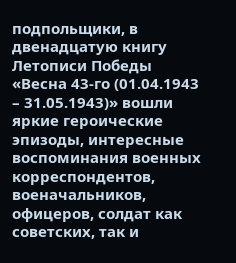подпольщики, в двенадцатую книгу Летописи Победы «Весна 43‑го (01.04.1943 – 31.05.1943)» вошли яркие героические эпизоды, интересные воспоминания военных корреспондентов, военачальников, офицеров, солдат как советских, так и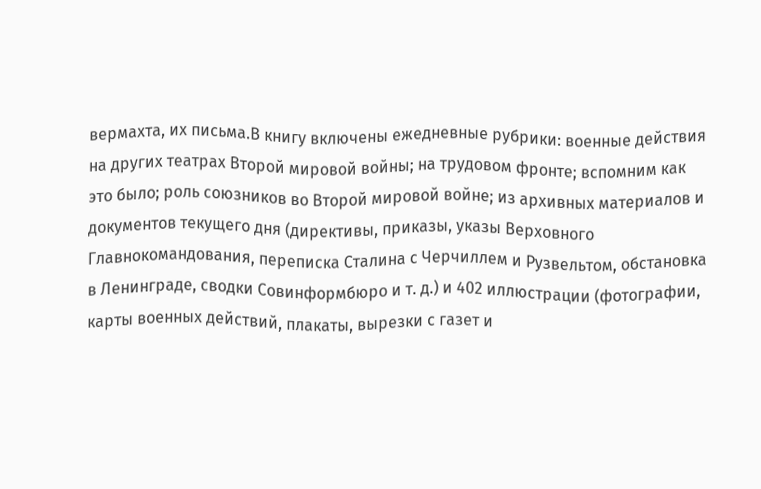вермахта, их письма.В книгу включены ежедневные рубрики: военные действия на других театрах Второй мировой войны; на трудовом фронте; вспомним как это было; роль союзников во Второй мировой войне; из архивных материалов и документов текущего дня (директивы, приказы, указы Верховного Главнокомандования, переписка Сталина с Черчиллем и Рузвельтом, обстановка в Ленинграде, сводки Совинформбюро и т. д.) и 402 иллюстрации (фотографии, карты военных действий, плакаты, вырезки с газет и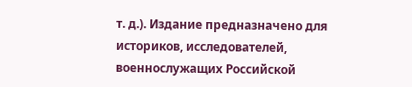т. д.). Издание предназначено для историков, исследователей, военнослужащих Российской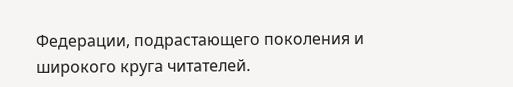Федерации, подрастающего поколения и широкого круга читателей.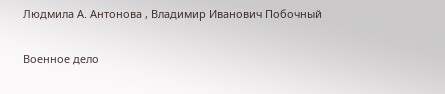Людмила А. Антонова , Владимир Иванович Побочный

Военное дело